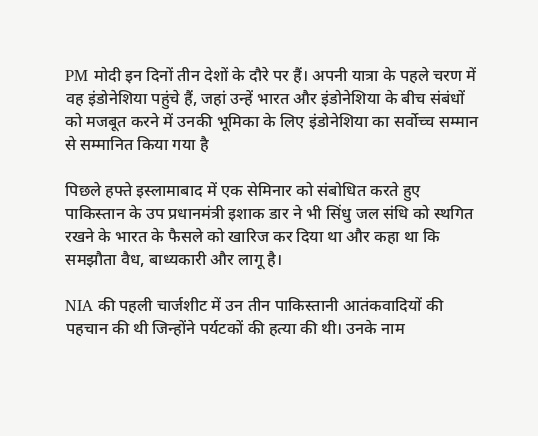PM मोदी इन दिनों तीन देशों के दौरे पर हैं। अपनी यात्रा के पहले चरण में वह इंडोनेशिया पहुंचे हैं, जहां उन्हें भारत और इंडोनेशिया के बीच संबंधों को मजबूत करने में उनकी भूमिका के लिए इंडोनेशिया का सर्वोच्च सम्मान से सम्मानित किया गया है

पिछले हफ्ते इस्लामाबाद में एक सेमिनार को संबोधित करते हुए पाकिस्तान के उप प्रधानमंत्री इशाक डार ने भी सिंधु जल संधि को स्थगित रखने के भारत के फैसले को खारिज कर दिया था और कहा था कि समझौता वैध, बाध्यकारी और लागू है।

NIA की पहली चार्जशीट में उन तीन पाकिस्तानी आतंकवादियों की पहचान की थी जिन्होंने पर्यटकों की हत्या की थी। उनके नाम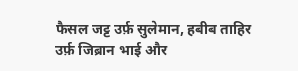फैसल जट्ट उर्फ़ सुलेमान, हबीब ताहिर उर्फ़ जिब्रान भाई और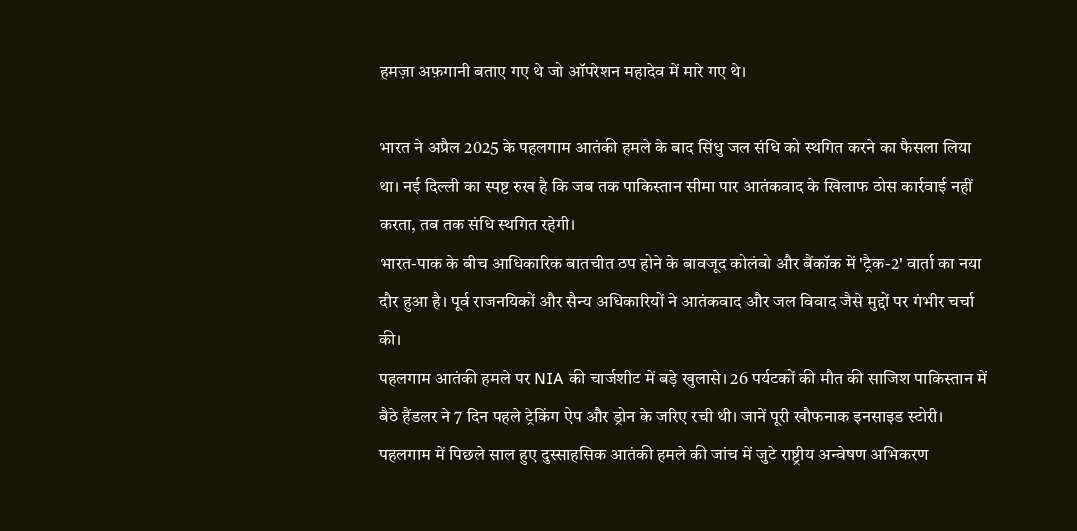हमज़ा अफ़गानी बताए गए थे जो ऑपरेशन महादेव में मारे गए थे।

भारत ने अप्रैल 2025 के पहलगाम आतंकी हमले के बाद सिंधु जल संधि को स्थगित करने का फैसला लिया था। नई दिल्ली का स्पष्ट रुख है कि जब तक पाकिस्तान सीमा पार आतंकवाद के खिलाफ ठोस कार्रवाई नहीं करता, तब तक संधि स्थगित रहेगी।
भारत-पाक के बीच आधिकारिक बातचीत ठप होने के बावजूद कोलंबो और बैंकॉक में 'ट्रैक-2' वार्ता का नया दौर हुआ है। पूर्व राजनयिकों और सैन्य अधिकारियों ने आतंकवाद और जल विवाद जैसे मुद्दों पर गंभीर चर्चा की।
पहलगाम आतंकी हमले पर NIA की चार्जशीट में बड़े खुलासे। 26 पर्यटकों की मौत की साजिश पाकिस्तान में बैठे हैंडलर ने 7 दिन पहले ट्रेकिंग ऐप और ड्रोन के जरिए रची थी। जानें पूरी खौफनाक इनसाइड स्टोरी।
पहलगाम में पिछले साल हुए दुस्साहसिक आतंकी हमले की जांच में जुटे राष्ट्रीय अन्वेषण अभिकरण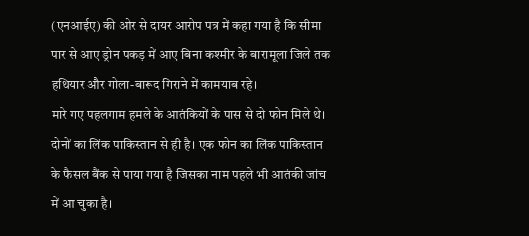(एनआईए) की ओर से दायर आरोप पत्र में कहा गया है कि सीमा पार से आए ड्रोन पकड़ में आए बिना कश्मीर के बारामूला जिले तक हथियार और गोला-बारूद गिराने में कामयाब रहे।
मारे गए पहलगाम हमले के आतंकियों के पास से दो फोन मिले थे। दोनों का लिंक पाकिस्तान से ही है। एक फोन का लिंक पाकिस्तान के फैसल बैंक से पाया गया है जिसका नाम पहले भी आतंकी जांच में आ चुका है।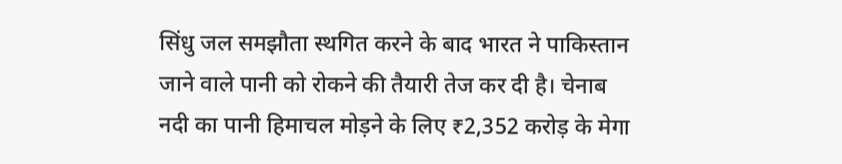सिंधु जल समझौता स्थगित करने के बाद भारत ने पाकिस्तान जाने वाले पानी को रोकने की तैयारी तेज कर दी है। चेनाब नदी का पानी हिमाचल मोड़ने के लिए ₹2,352 करोड़ के मेगा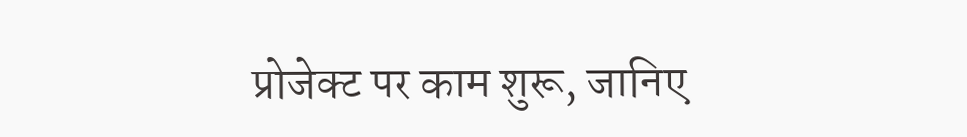प्रोजेक्ट पर काम शुरू, जानिए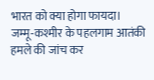भारत को क्या होगा फायदा।
जम्मू-कश्मीर के पहलगाम आतंकी हमले की जांच कर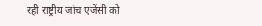रही राष्ट्रीय जांच एजेंसी को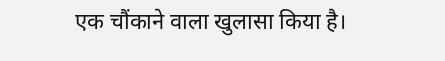एक चौंकाने वाला खुलासा किया है।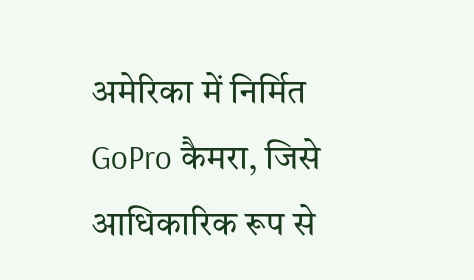अमेरिका में निर्मित GoPro कैमरा, जिसे आधिकारिक रूप से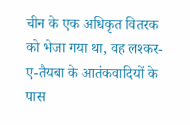चीन के एक अधिकृत वितरक को भेजा गया था, वह लश्कर-ए-तैयबा के आतंकवादियों के पास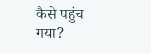कैसे पहुंच गया?